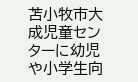苫小牧市大成児童センターに幼児や小学生向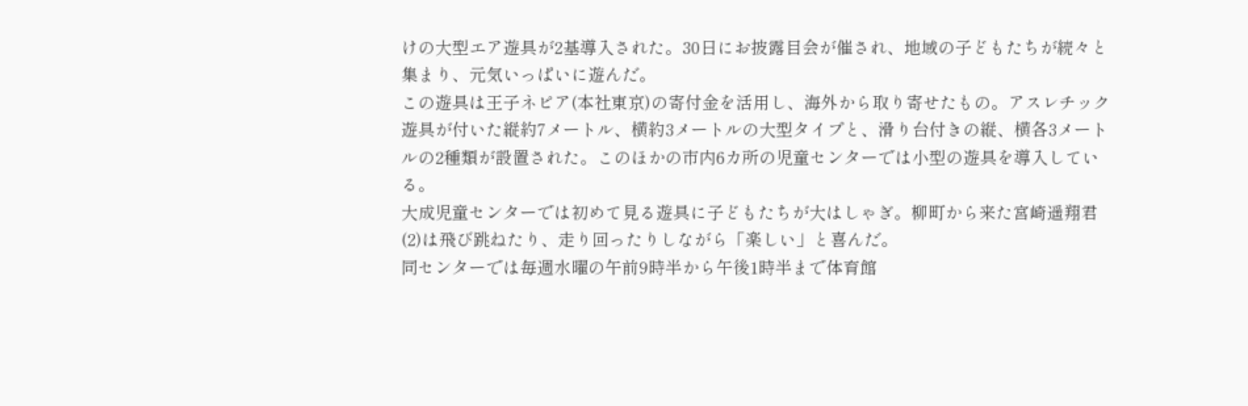けの大型エア遊具が2基導入された。30日にお披露目会が催され、地域の子どもたちが続々と集まり、元気いっぱいに遊んだ。
この遊具は王子ネピア(本社東京)の寄付金を活用し、海外から取り寄せたもの。アスレチック遊具が付いた縦約7メートル、横約3メートルの大型タイプと、滑り台付きの縦、横各3メートルの2種類が設置された。このほかの市内6カ所の児童センターでは小型の遊具を導入している。
大成児童センターでは初めて見る遊具に子どもたちが大はしゃぎ。柳町から来た宮崎遥翔君(2)は飛び跳ねたり、走り回ったりしながら「楽しい」と喜んだ。
同センターでは毎週水曜の午前9時半から午後1時半まで体育館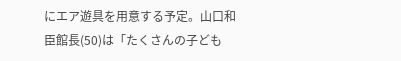にエア遊具を用意する予定。山口和臣館長(50)は「たくさんの子ども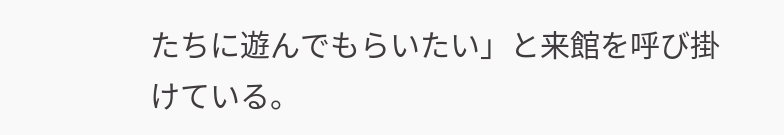たちに遊んでもらいたい」と来館を呼び掛けている。